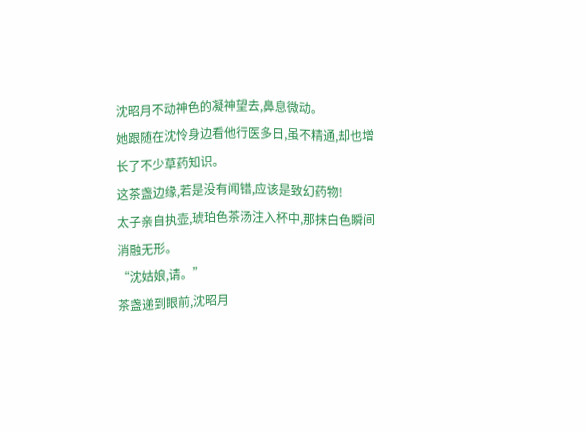沈昭月不动神色的凝神望去,鼻息微动。
她跟随在沈怜身边看他行医多日,虽不精通,却也增长了不少草药知识。
这茶盏边缘,若是没有闻错,应该是致幻药物!
太子亲自执壶,琥珀色茶汤注入杯中,那抹白色瞬间消融无形。
“沈姑娘,请。”
茶盏递到眼前,沈昭月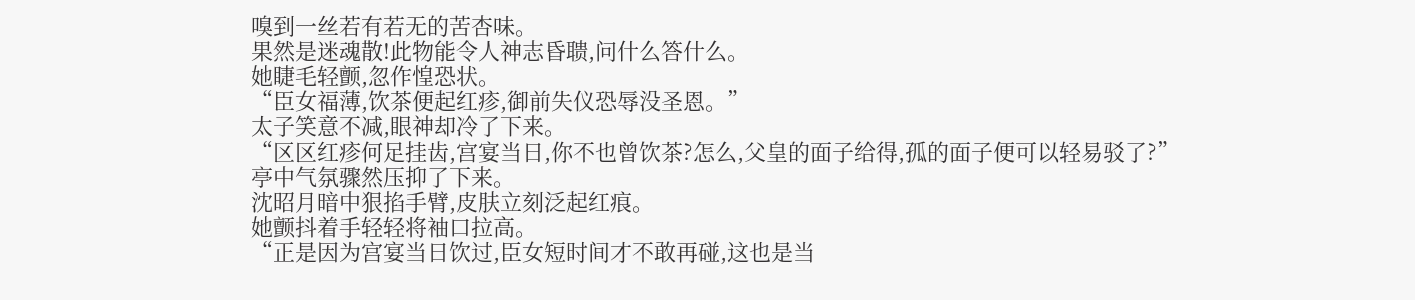嗅到一丝若有若无的苦杏味。
果然是迷魂散!此物能令人神志昏聩,问什么答什么。
她睫毛轻颤,忽作惶恐状。
“臣女福薄,饮茶便起红疹,御前失仪恐辱没圣恩。”
太子笑意不减,眼神却冷了下来。
“区区红疹何足挂齿,宫宴当日,你不也曾饮茶?怎么,父皇的面子给得,孤的面子便可以轻易驳了?”
亭中气氛骤然压抑了下来。
沈昭月暗中狠掐手臂,皮肤立刻泛起红痕。
她颤抖着手轻轻将袖口拉高。
“正是因为宫宴当日饮过,臣女短时间才不敢再碰,这也是当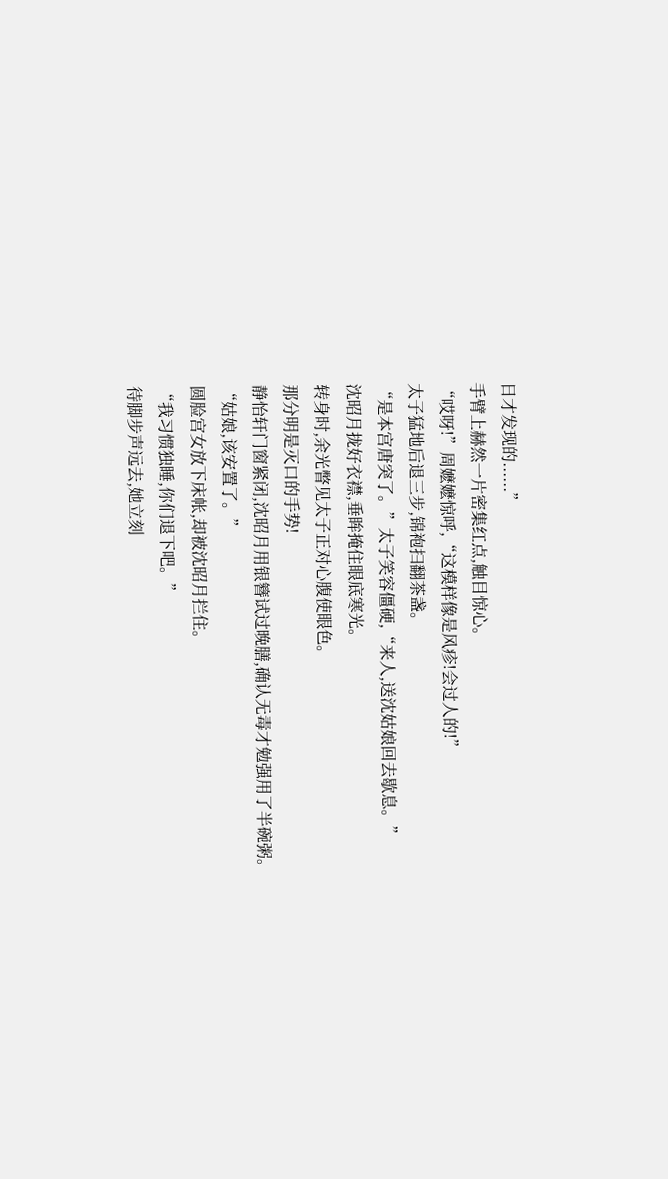日才发现的......”
手臂上赫然一片密集红点,触目惊心。
“哎呀!”周嬷嬷惊呼,“这模样像是风疹!会过人的!”
太子猛地后退三步,锦袍扫翻茶盏。
“是本宫唐突了。”太子笑容僵硬,“来人,送沈姑娘回去歇息。”
沈昭月拢好衣襟,垂眸掩住眼底寒光。
转身时,余光瞥见太子正对心腹使眼色。
那分明是灭口的手势!
静怡轩门窗紧闭,沈昭月用银簪试过晚膳,确认无毒才勉强用了半碗粥。
“姑娘,该安置了。”
圆脸宫女放下床帐,却被沈昭月拦住。
“我习惯独睡,你们退下吧。”
待脚步声远去,她立刻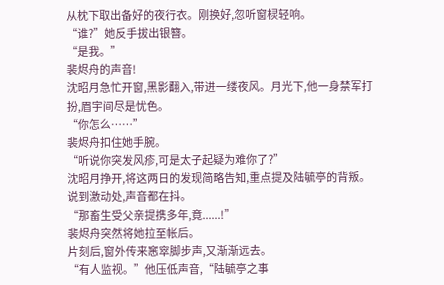从枕下取出备好的夜行衣。刚换好,忽听窗棂轻响。
“谁?”她反手拔出银簪。
“是我。”
裴烬舟的声音!
沈昭月急忙开窗,黑影翻入,带进一缕夜风。月光下,他一身禁军打扮,眉宇间尽是忧色。
“你怎么……”
裴烬舟扣住她手腕。
“听说你突发风疹,可是太子起疑为难你了?”
沈昭月挣开,将这两日的发现简略告知,重点提及陆毓亭的背叛。
说到激动处,声音都在抖。
“那畜生受父亲提携多年,竟......!”
裴烬舟突然将她拉至帐后。
片刻后,窗外传来窸窣脚步声,又渐渐远去。
“有人监视。”他压低声音,“陆毓亭之事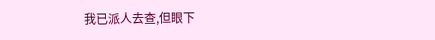我已派人去查,但眼下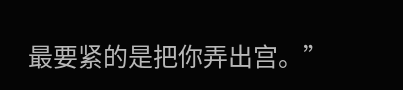最要紧的是把你弄出宫。”